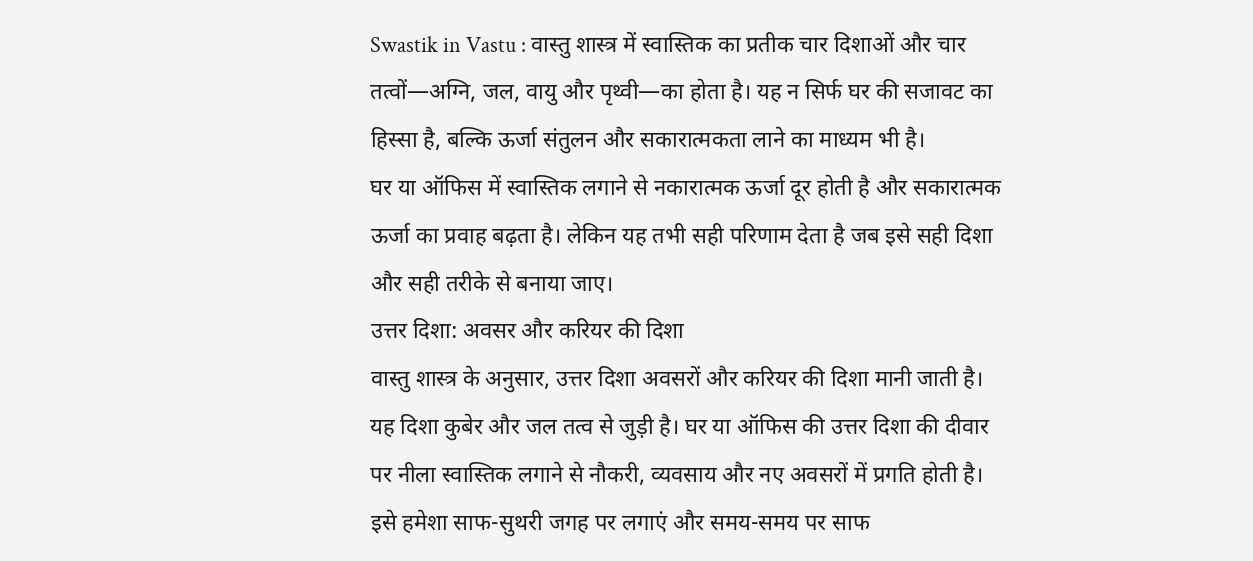Swastik in Vastu : वास्तु शास्त्र में स्वास्तिक का प्रतीक चार दिशाओं और चार तत्वों—अग्नि, जल, वायु और पृथ्वी—का होता है। यह न सिर्फ घर की सजावट का हिस्सा है, बल्कि ऊर्जा संतुलन और सकारात्मकता लाने का माध्यम भी है।
घर या ऑफिस में स्वास्तिक लगाने से नकारात्मक ऊर्जा दूर होती है और सकारात्मक ऊर्जा का प्रवाह बढ़ता है। लेकिन यह तभी सही परिणाम देता है जब इसे सही दिशा और सही तरीके से बनाया जाए।
उत्तर दिशा: अवसर और करियर की दिशा
वास्तु शास्त्र के अनुसार, उत्तर दिशा अवसरों और करियर की दिशा मानी जाती है। यह दिशा कुबेर और जल तत्व से जुड़ी है। घर या ऑफिस की उत्तर दिशा की दीवार पर नीला स्वास्तिक लगाने से नौकरी, व्यवसाय और नए अवसरों में प्रगति होती है।
इसे हमेशा साफ-सुथरी जगह पर लगाएं और समय-समय पर साफ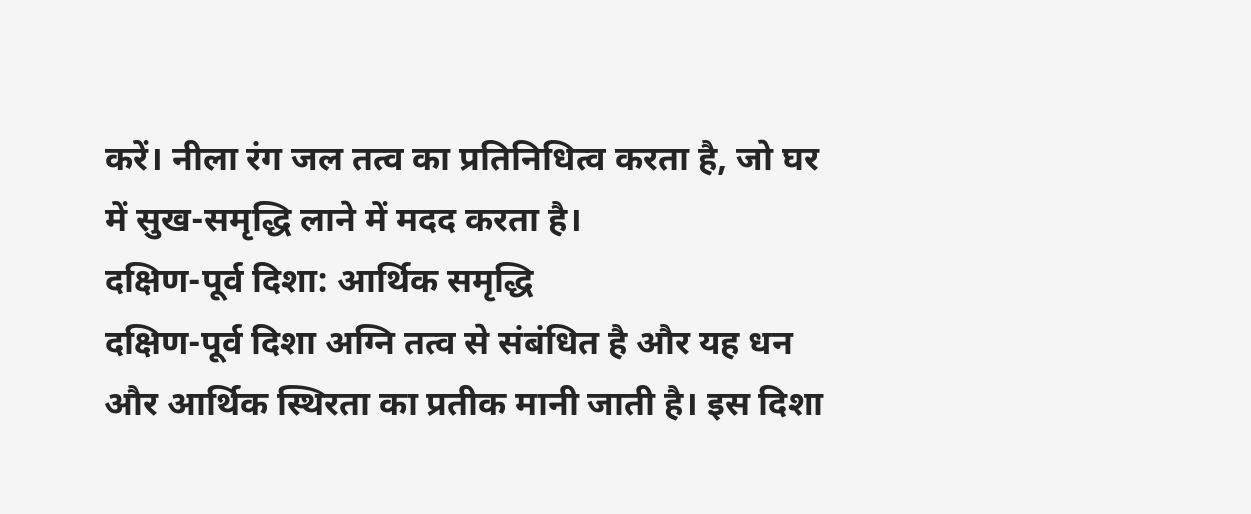करें। नीला रंग जल तत्व का प्रतिनिधित्व करता है, जो घर में सुख-समृद्धि लाने में मदद करता है।
दक्षिण-पूर्व दिशा: आर्थिक समृद्धि
दक्षिण-पूर्व दिशा अग्नि तत्व से संबंधित है और यह धन और आर्थिक स्थिरता का प्रतीक मानी जाती है। इस दिशा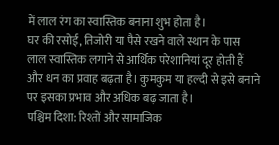में लाल रंग का स्वास्तिक बनाना शुभ होता है।
घर की रसोई, तिजोरी या पैसे रखने वाले स्थान के पास लाल स्वास्तिक लगाने से आर्थिक परेशानियां दूर होती हैं और धन का प्रवाह बढ़ता है। कुमकुम या हल्दी से इसे बनाने पर इसका प्रभाव और अधिक बढ़ जाता है।
पश्चिम दिशा: रिश्तों और सामाजिक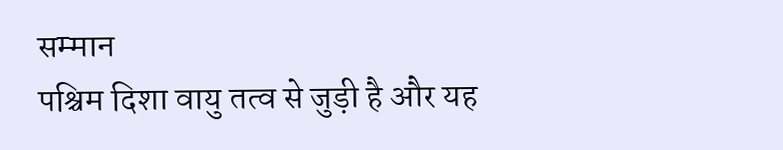सम्मान
पश्चिम दिशा वायु तत्व से जुड़ी है और यह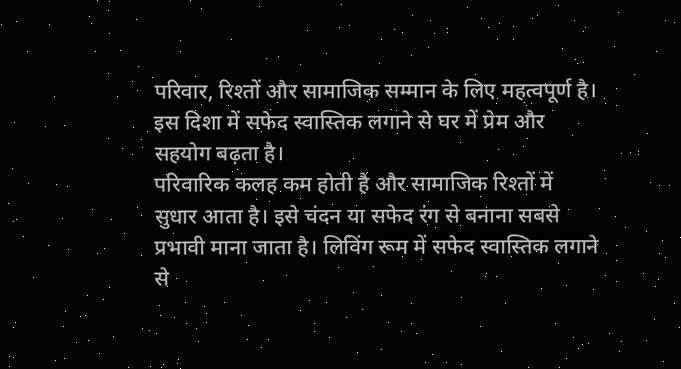परिवार, रिश्तों और सामाजिक सम्मान के लिए महत्वपूर्ण है। इस दिशा में सफेद स्वास्तिक लगाने से घर में प्रेम और सहयोग बढ़ता है।
परिवारिक कलह कम होती है और सामाजिक रिश्तों में सुधार आता है। इसे चंदन या सफेद रंग से बनाना सबसे प्रभावी माना जाता है। लिविंग रूम में सफेद स्वास्तिक लगाने से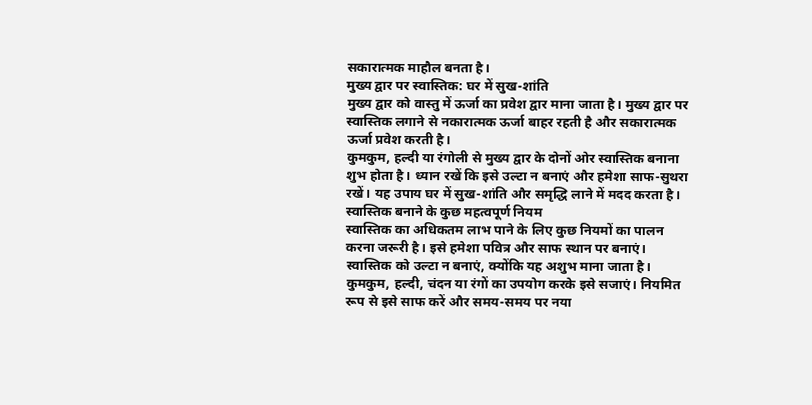सकारात्मक माहौल बनता है।
मुख्य द्वार पर स्वास्तिक: घर में सुख-शांति
मुख्य द्वार को वास्तु में ऊर्जा का प्रवेश द्वार माना जाता है। मुख्य द्वार पर स्वास्तिक लगाने से नकारात्मक ऊर्जा बाहर रहती है और सकारात्मक ऊर्जा प्रवेश करती है।
कुमकुम, हल्दी या रंगोली से मुख्य द्वार के दोनों ओर स्वास्तिक बनाना शुभ होता है। ध्यान रखें कि इसे उल्टा न बनाएं और हमेशा साफ-सुथरा रखें। यह उपाय घर में सुख-शांति और समृद्धि लाने में मदद करता है।
स्वास्तिक बनाने के कुछ महत्वपूर्ण नियम
स्वास्तिक का अधिकतम लाभ पाने के लिए कुछ नियमों का पालन करना जरूरी है। इसे हमेशा पवित्र और साफ स्थान पर बनाएं। स्वास्तिक को उल्टा न बनाएं, क्योंकि यह अशुभ माना जाता है।
कुमकुम, हल्दी, चंदन या रंगों का उपयोग करके इसे सजाएं। नियमित रूप से इसे साफ करें और समय-समय पर नया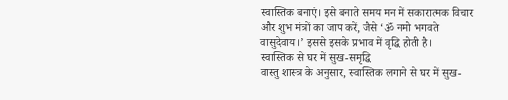स्वास्तिक बनाएं। इसे बनाते समय मन में सकारात्मक विचार और शुभ मंत्रों का जाप करें, जैसे ‘ॐ नमो भगवते वासुदेवाय।’ इससे इसके प्रभाव में वृद्धि होती है।
स्वास्तिक से घर में सुख-समृद्धि
वास्तु शास्त्र के अनुसार, स्वास्तिक लगाने से घर में सुख-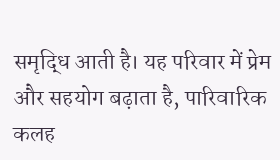समृद्धि आती है। यह परिवार में प्रेम और सहयोग बढ़ाता है, पारिवारिक कलह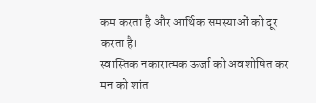कम करता है और आर्थिक समस्याओं को दूर करता है।
स्वास्तिक नकारात्मक ऊर्जा को अवशोषित कर मन को शांत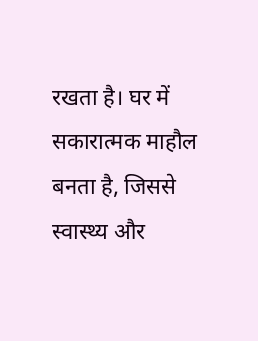रखता है। घर में सकारात्मक माहौल बनता है, जिससे स्वास्थ्य और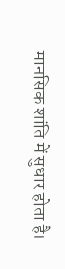मानसिक शांति में सुधार होता है।